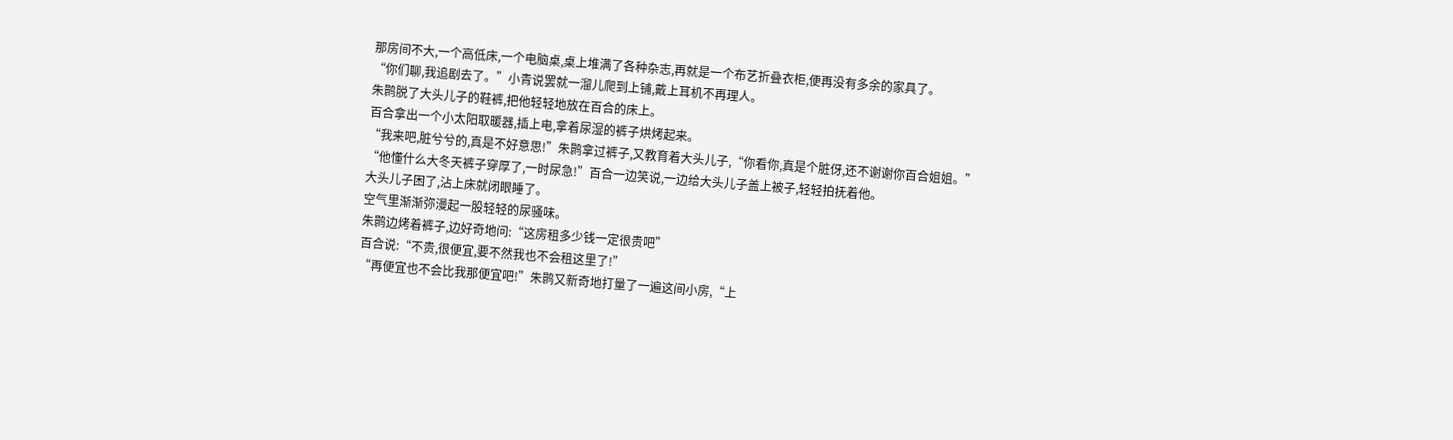那房间不大,一个高低床,一个电脑桌,桌上堆满了各种杂志,再就是一个布艺折叠衣柜,便再没有多余的家具了。
“你们聊,我追剧去了。”小青说罢就一溜儿爬到上铺,戴上耳机不再理人。
朱鹮脱了大头儿子的鞋裤,把他轻轻地放在百合的床上。
百合拿出一个小太阳取暖器,插上电,拿着尿湿的裤子烘烤起来。
“我来吧,脏兮兮的,真是不好意思!”朱鹮拿过裤子,又教育着大头儿子,“你看你,真是个脏伢,还不谢谢你百合姐姐。”
“他懂什么大冬天裤子穿厚了,一时尿急!”百合一边笑说,一边给大头儿子盖上被子,轻轻拍抚着他。
大头儿子困了,沾上床就闭眼睡了。
空气里渐渐弥漫起一股轻轻的尿骚味。
朱鹮边烤着裤子,边好奇地问:“这房租多少钱一定很贵吧”
百合说:“不贵,很便宜,要不然我也不会租这里了!”
“再便宜也不会比我那便宜吧!”朱鹮又新奇地打量了一遍这间小房,“上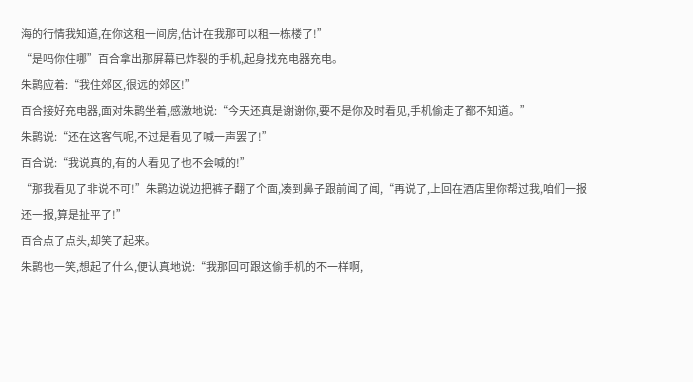海的行情我知道,在你这租一间房,估计在我那可以租一栋楼了!”
“是吗你住哪”百合拿出那屏幕已炸裂的手机,起身找充电器充电。
朱鹮应着:“我住郊区,很远的郊区!”
百合接好充电器,面对朱鹮坐着,感激地说:“今天还真是谢谢你,要不是你及时看见,手机偷走了都不知道。”
朱鹮说:“还在这客气呢,不过是看见了喊一声罢了!”
百合说:“我说真的,有的人看见了也不会喊的!”
“那我看见了非说不可!”朱鹮边说边把裤子翻了个面,凑到鼻子跟前闻了闻,“再说了,上回在酒店里你帮过我,咱们一报还一报,算是扯平了!”
百合点了点头,却笑了起来。
朱鹮也一笑,想起了什么,便认真地说:“我那回可跟这偷手机的不一样啊,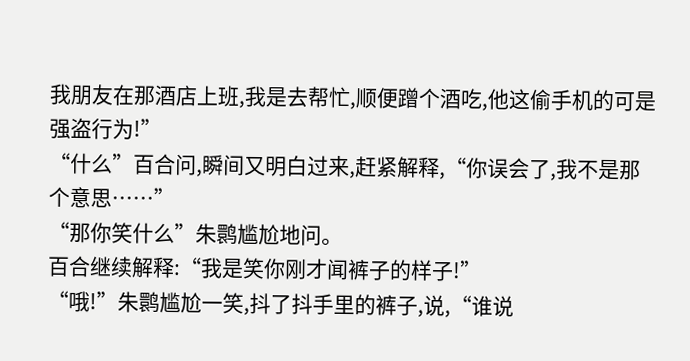我朋友在那酒店上班,我是去帮忙,顺便蹭个酒吃,他这偷手机的可是强盗行为!”
“什么”百合问,瞬间又明白过来,赶紧解释,“你误会了,我不是那个意思……”
“那你笑什么”朱鹮尴尬地问。
百合继续解释:“我是笑你刚才闻裤子的样子!”
“哦!”朱鹮尴尬一笑,抖了抖手里的裤子,说,“谁说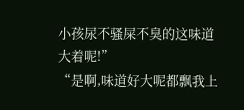小孩尿不骚屎不臭的这味道大着呢!”
“是啊,味道好大呢都飘我上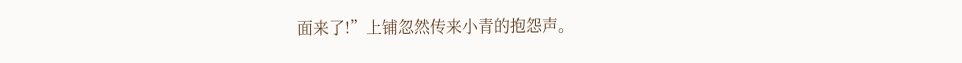面来了!”上铺忽然传来小青的抱怨声。